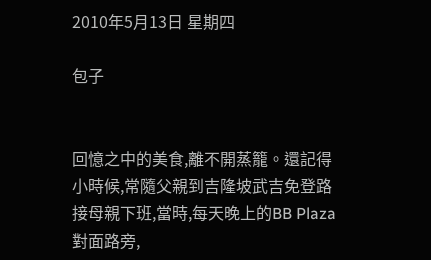2010年5月13日 星期四

包子


回憶之中的美食,離不開蒸籠。還記得小時候,常隨父親到吉隆坡武吉免登路接母親下班,當時,每天晚上的BB Plaza對面路旁,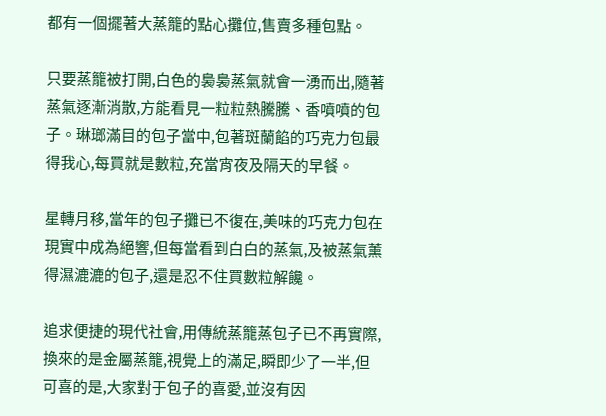都有一個擺著大蒸籠的點心攤位,售賣多種包點。

只要蒸籠被打開,白色的裊裊蒸氣就會一湧而出,隨著蒸氣逐漸消散,方能看見一粒粒熱騰騰、香噴噴的包子。琳瑯滿目的包子當中,包著斑蘭餡的巧克力包最得我心,每買就是數粒,充當宵夜及隔天的早餐。

星轉月移,當年的包子攤已不復在,美味的巧克力包在現實中成為絕響,但每當看到白白的蒸氣,及被蒸氣薰得濕漉漉的包子,還是忍不住買數粒解饞。

追求便捷的現代社會,用傳統蒸籠蒸包子已不再實際,換來的是金屬蒸籠,視覺上的滿足,瞬即少了一半,但可喜的是,大家對于包子的喜愛,並沒有因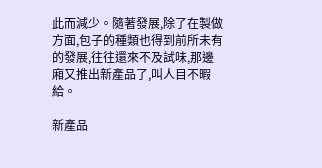此而減少。隨著發展,除了在製做方面,包子的種類也得到前所未有的發展,往往還來不及試味,那邊廂又推出新產品了,叫人目不暇給。

新產品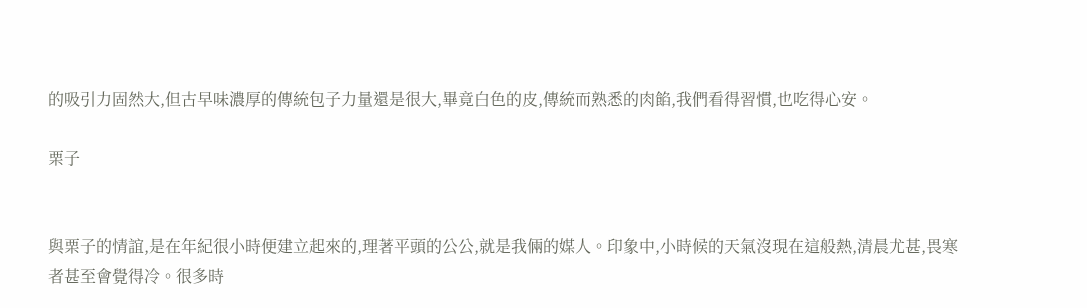的吸引力固然大,但古早味濃厚的傳統包子力量還是很大,畢竟白色的皮,傳統而熟悉的肉餡,我們看得習慣,也吃得心安。

栗子


與栗子的情誼,是在年紀很小時便建立起來的,理著平頭的公公,就是我倆的媒人。印象中,小時候的天氣沒現在這般熱,清晨尤甚,畏寒者甚至會覺得冷。很多時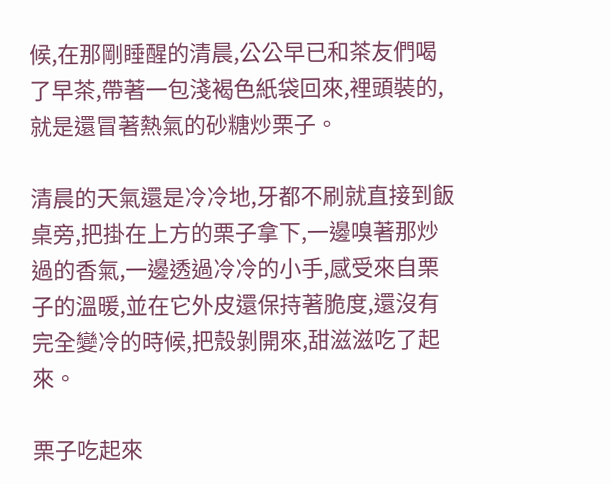候,在那剛睡醒的清晨,公公早已和茶友們喝了早茶,帶著一包淺褐色紙袋回來,裡頭裝的,就是還冒著熱氣的砂糖炒栗子。

清晨的天氣還是冷冷地,牙都不刷就直接到飯桌旁,把掛在上方的栗子拿下,一邊嗅著那炒過的香氣,一邊透過冷冷的小手,感受來自栗子的溫暖,並在它外皮還保持著脆度,還沒有完全變冷的時候,把殼剝開來,甜滋滋吃了起來。

栗子吃起來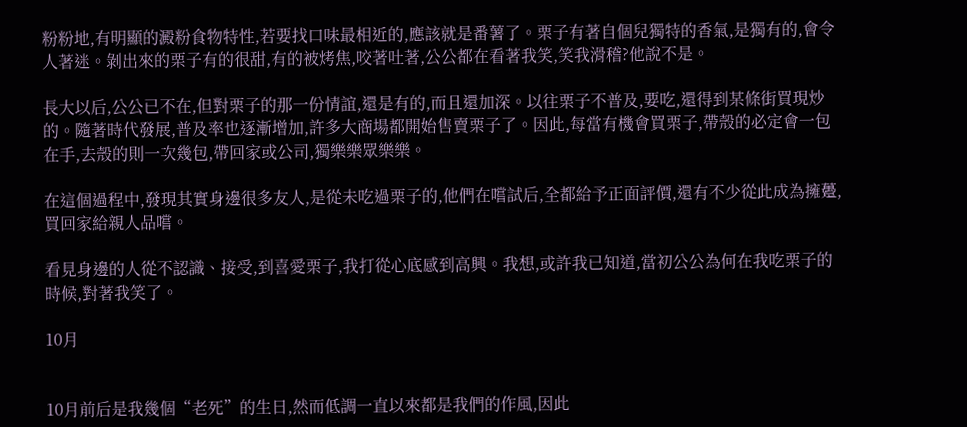粉粉地,有明顯的澱粉食物特性,若要找口味最相近的,應該就是番薯了。栗子有著自個兒獨特的香氣,是獨有的,會令人著迷。剝出來的栗子有的很甜,有的被烤焦,咬著吐著,公公都在看著我笑,笑我滑稽?他說不是。

長大以后,公公已不在,但對栗子的那一份情誼,還是有的,而且還加深。以往栗子不普及,要吃,還得到某條街買現炒的。隨著時代發展,普及率也逐漸增加,許多大商場都開始售賣栗子了。因此,每當有機會買栗子,帶殼的必定會一包在手,去殼的則一次幾包,帶回家或公司,獨樂樂眾樂樂。

在這個過程中,發現其實身邊很多友人,是從未吃過栗子的,他們在嚐試后,全都給予正面評價,還有不少從此成為擁躉,買回家給親人品嚐。

看見身邊的人從不認識、接受,到喜愛栗子,我打從心底感到高興。我想,或許我已知道,當初公公為何在我吃栗子的時候,對著我笑了。

10月


10月前后是我幾個“老死”的生日,然而低調一直以來都是我們的作風,因此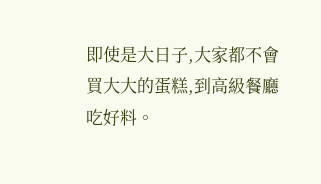即使是大日子,大家都不會買大大的蛋糕,到高級餐廳吃好料。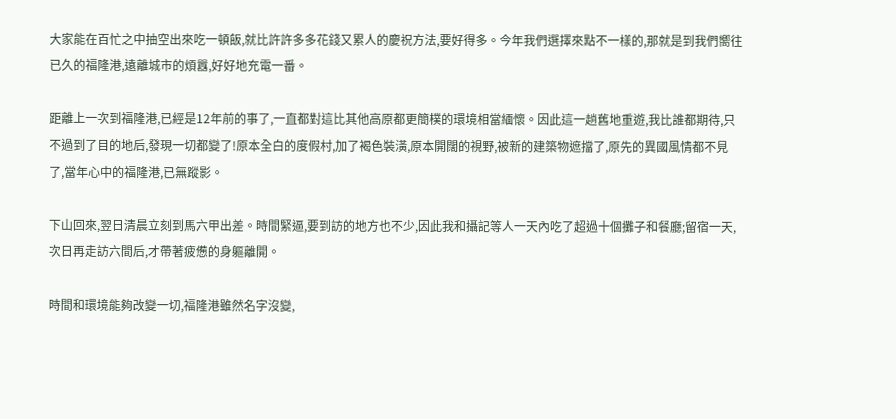大家能在百忙之中抽空出來吃一頓飯,就比許許多多花錢又累人的慶祝方法,要好得多。今年我們選擇來點不一樣的,那就是到我們嚮往已久的福隆港,遠離城市的煩囂,好好地充電一番。

距離上一次到福隆港,已經是12年前的事了,一直都對這比其他高原都更簡樸的環境相當緬懷。因此這一趟舊地重遊,我比誰都期待,只不過到了目的地后,發現一切都變了!原本全白的度假村,加了褐色裝潢,原本開闊的視野,被新的建築物遮擋了,原先的異國風情都不見了,當年心中的福隆港,已無蹤影。

下山回來,翌日清晨立刻到馬六甲出差。時間緊逼,要到訪的地方也不少,因此我和攝記等人一天內吃了超過十個攤子和餐廳;留宿一天,次日再走訪六間后,才帶著疲憊的身軀離開。

時間和環境能夠改變一切,福隆港雖然名字沒變,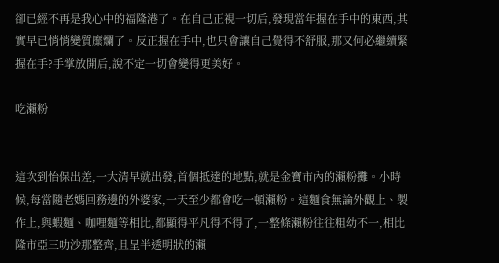卻已經不再是我心中的福隆港了。在自己正視一切后,發現當年握在手中的東西,其實早已悄悄變質糜爛了。反正握在手中,也只會讓自己覺得不舒服,那又何必繼續緊握在手?手掌放開后,說不定一切會變得更美好。

吃瀨粉


這次到怡保出差,一大清早就出發,首個抵達的地點,就是金寶市內的瀨粉攤。小時候,每當隨老媽回務邊的外婆家,一天至少都會吃一頓瀨粉。這麵食無論外觀上、製作上,與蝦麵、咖哩麵等相比,都顯得平凡得不得了,一整條瀨粉往往粗幼不一,相比隆市亞三叻沙那整齊,且呈半透明狀的瀨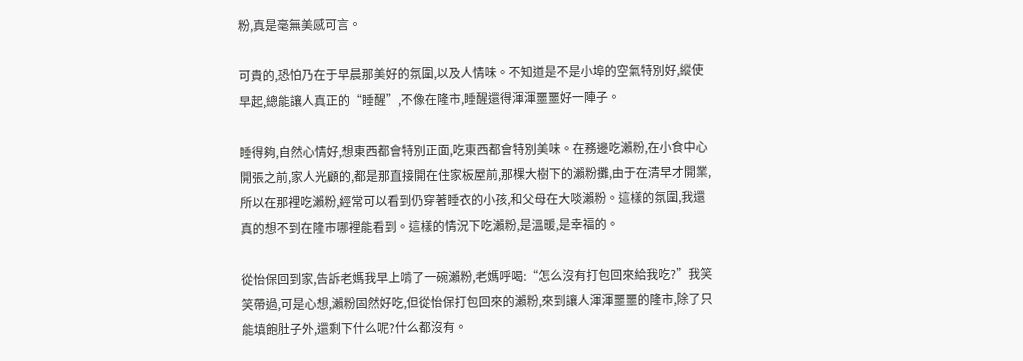粉,真是毫無美感可言。

可貴的,恐怕乃在于早晨那美好的氛圍,以及人情味。不知道是不是小埠的空氣特別好,縱使早起,總能讓人真正的“睡醒”,不像在隆市,睡醒還得渾渾噩噩好一陣子。

睡得夠,自然心情好,想東西都會特別正面,吃東西都會特別美味。在務邊吃瀨粉,在小食中心開張之前,家人光顧的,都是那直接開在住家板屋前,那棵大樹下的瀨粉攤,由于在清早才開業,所以在那裡吃瀨粉,經常可以看到仍穿著睡衣的小孩,和父母在大啖瀨粉。這樣的氛圍,我還真的想不到在隆市哪裡能看到。這樣的情況下吃瀨粉,是溫暖,是幸福的。

從怡保回到家,告訴老媽我早上啃了一碗瀨粉,老媽呼喝:“怎么沒有打包回來給我吃?”我笑笑帶過,可是心想,瀨粉固然好吃,但從怡保打包回來的瀨粉,來到讓人渾渾噩噩的隆市,除了只能填飽肚子外,還剩下什么呢?什么都沒有。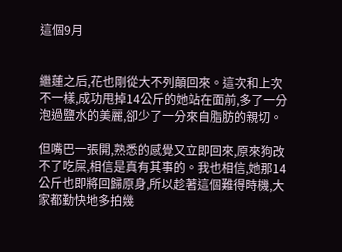這個9月


繼蓮之后,花也剛從大不列顛回來。這次和上次不一樣,成功甩掉14公斤的她站在面前,多了一分泡過鹽水的美麗,卻少了一分來自脂肪的親切。

但嘴巴一張開,熟悉的感覺又立即回來,原來狗改不了吃屎,相信是真有其事的。我也相信,她那14公斤也即將回歸原身,所以趁著這個難得時機,大家都勤快地多拍幾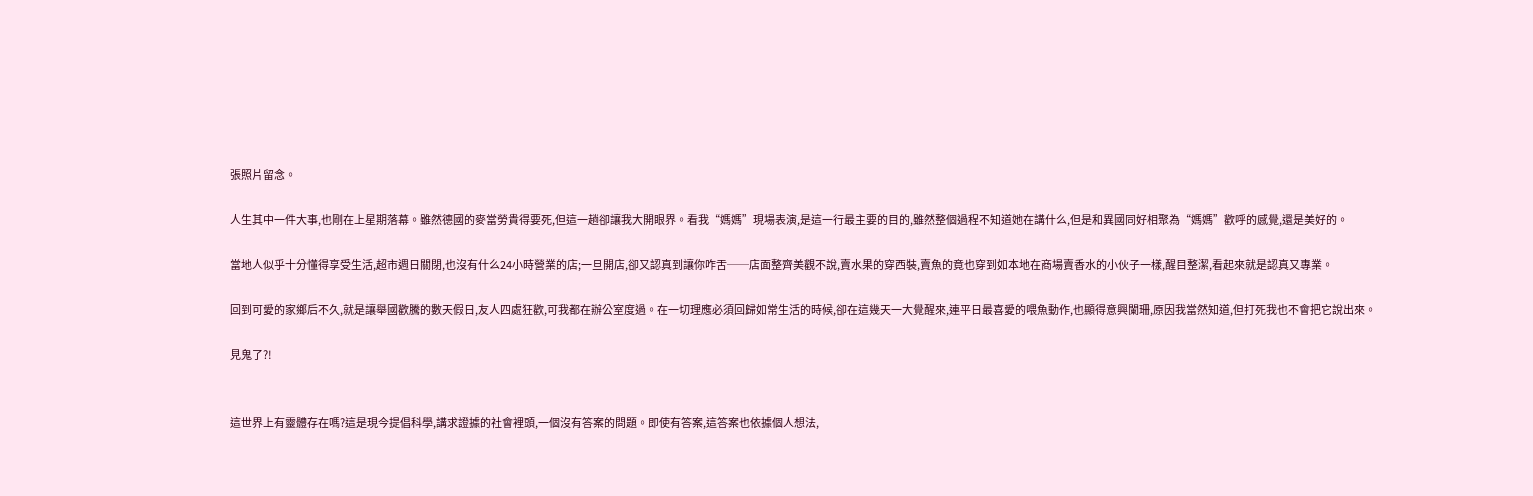張照片留念。

人生其中一件大事,也剛在上星期落幕。雖然德國的麥當勞貴得要死,但這一趟卻讓我大開眼界。看我“媽媽”現場表演,是這一行最主要的目的,雖然整個過程不知道她在講什么,但是和異國同好相聚為“媽媽”歡呼的感覺,還是美好的。

當地人似乎十分懂得享受生活,超市週日關閉,也沒有什么24小時營業的店;一旦開店,卻又認真到讓你咋舌──店面整齊美觀不說,賣水果的穿西裝,賣魚的竟也穿到如本地在商場賣香水的小伙子一樣,醒目整潔,看起來就是認真又專業。

回到可愛的家鄉后不久,就是讓舉國歡騰的數天假日,友人四處狂歡,可我都在辦公室度過。在一切理應必須回歸如常生活的時候,卻在這幾天一大覺醒來,連平日最喜愛的喂魚動作,也顯得意興闌珊,原因我當然知道,但打死我也不會把它說出來。

見鬼了?!


這世界上有靈體存在嗎?這是現今提倡科學,講求證據的社會裡頭,一個沒有答案的問題。即使有答案,這答案也依據個人想法,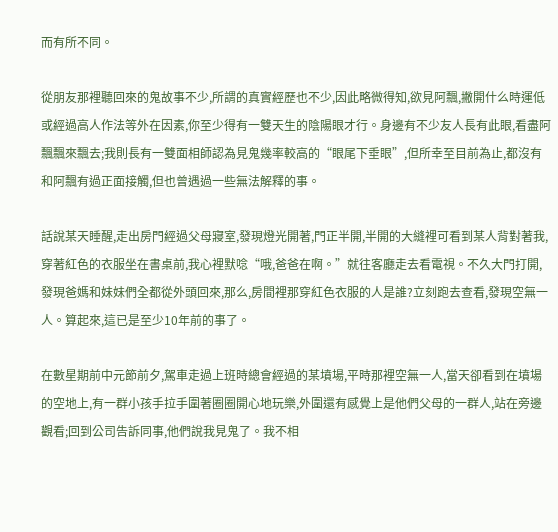而有所不同。

從朋友那裡聽回來的鬼故事不少,所謂的真實經歷也不少,因此略微得知,欲見阿飄,撇開什么時運低或經過高人作法等外在因素,你至少得有一雙天生的陰陽眼才行。身邊有不少友人長有此眼,看盡阿飄飄來飄去;我則長有一雙面相師認為見鬼幾率較高的“眼尾下垂眼”,但所幸至目前為止,都沒有和阿飄有過正面接觸,但也曾遇過一些無法解釋的事。

話說某天睡醒,走出房門經過父母寢室,發現燈光開著,門正半開,半開的大縫裡可看到某人背對著我,穿著紅色的衣服坐在書桌前,我心裡默唸“哦,爸爸在啊。”就往客廳走去看電視。不久大門打開,發現爸媽和妹妹們全都從外頭回來,那么,房間裡那穿紅色衣服的人是誰?立刻跑去查看,發現空無一人。算起來,這已是至少10年前的事了。

在數星期前中元節前夕,駕車走過上班時總會經過的某墳場,平時那裡空無一人,當天卻看到在墳場的空地上,有一群小孩手拉手圍著圈圈開心地玩樂,外圍還有感覺上是他們父母的一群人,站在旁邊觀看;回到公司告訴同事,他們說我見鬼了。我不相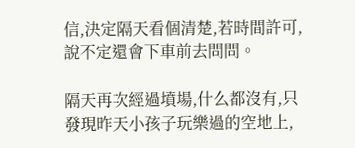信,決定隔天看個清楚,若時間許可,說不定還會下車前去問問。

隔天再次經過墳場,什么都沒有,只發現昨天小孩子玩樂過的空地上,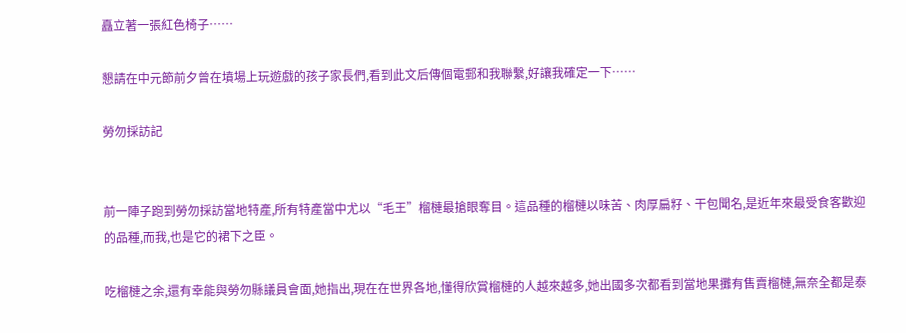矗立著一張紅色椅子……

懇請在中元節前夕曾在墳場上玩遊戲的孩子家長們,看到此文后傳個電郵和我聯繫,好讓我確定一下……

勞勿採訪記


前一陣子跑到勞勿採訪當地特產,所有特產當中尤以“毛王”榴槤最搶眼奪目。這品種的榴槤以味苦、肉厚扁籽、干包聞名,是近年來最受食客歡迎的品種,而我,也是它的裙下之臣。

吃榴槤之余,還有幸能與勞勿縣議員會面,她指出,現在在世界各地,懂得欣賞榴槤的人越來越多,她出國多次都看到當地果攤有售賣榴槤,無奈全都是泰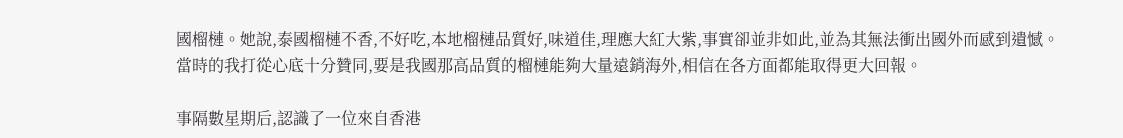國榴槤。她說,泰國榴槤不香,不好吃,本地榴槤品質好,味道佳,理應大紅大紫,事實卻並非如此,並為其無法衝出國外而感到遺憾。當時的我打從心底十分贊同,要是我國那高品質的榴槤能夠大量遠銷海外,相信在各方面都能取得更大回報。

事隔數星期后,認識了一位來自香港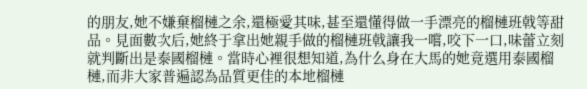的朋友,她不嫌棄榴槤之余,還極愛其味,甚至還懂得做一手漂亮的榴槤班戟等甜品。見面數次后,她終于拿出她親手做的榴槤班戟讓我一嚐,咬下一口,味蕾立刻就判斷出是泰國榴槤。當時心裡很想知道,為什么身在大馬的她竟選用泰國榴槤,而非大家普遍認為品質更佳的本地榴槤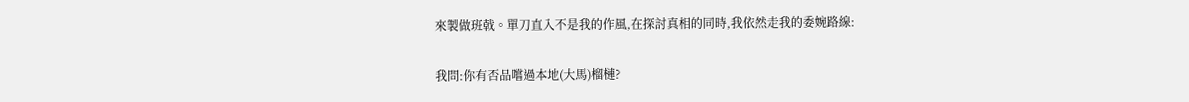來製做班戟。單刀直入不是我的作風,在探討真相的同時,我依然走我的委婉路線:

我問:你有否品嚐過本地(大馬)榴槤?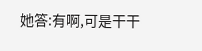她答:有啊,可是干干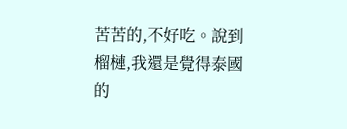苦苦的,不好吃。說到榴槤,我還是覺得泰國的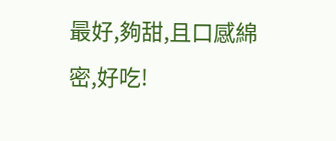最好,夠甜,且口感綿密,好吃!